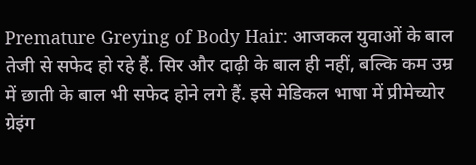Premature Greying of Body Hair: आजकल युवाओं के बाल तेजी से सफेद हो रहे हैं. सिर और दाढ़ी के बाल ही नहीं, बल्कि कम उम्र में छाती के बाल भी सफेद होने लगे हैं. इसे मेडिकल भाषा में प्रीमेच्योर ग्रेइंग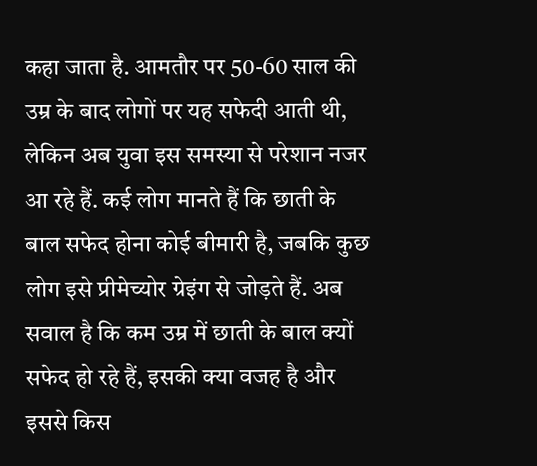कहा जाता है. आमतौर पर 50-60 साल की उम्र के बाद लोगों पर यह सफेदी आती थी, लेकिन अब युवा इस समस्या से परेशान नजर आ रहे हैं. कई लोग मानते हैं कि छाती के बाल सफेद होना कोई बीमारी है, जबकि कुछ लोग इसे प्रीमेच्योर ग्रेइंग से जोड़ते हैं. अब सवाल है कि कम उम्र में छाती के बाल क्यों सफेद हो रहे हैं, इसकी क्या वजह है और इससे किस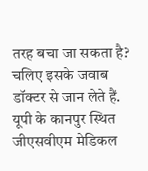तरह बचा जा सकता है? चलिए इसके जवाब डॉक्टर से जान लेते हैं.
यूपी के कानपुर स्थित जीएसवीएम मेडिकल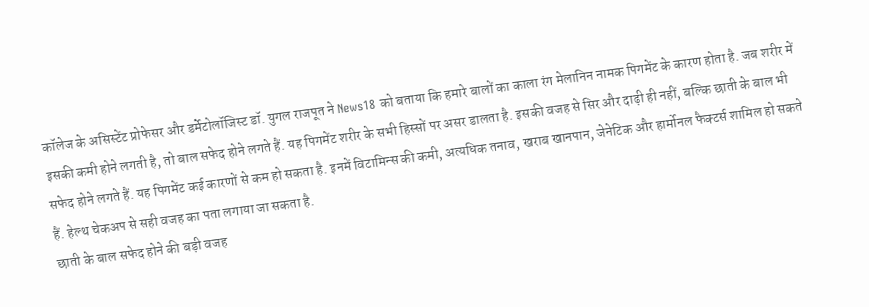कॉलेज के असिस्टेंट प्रोफेसर और डर्मेटोलॉजिस्ट डॉ. युगल राजपूत ने News18 को बताया कि हमारे बालों का काला रंग मेलानिन नामक पिगमेंट के कारण होता है. जब शरीर में इसकी कमी होने लगती है, तो बाल सफेद होने लगते हैं. यह पिगमेंट शरीर के सभी हिस्सों पर असर डालता है. इसकी वजह से सिर और दाढ़ी ही नहीं, बल्कि छाती के बाल भी सफेद होने लगते हैं. यह पिगमेंट कई कारणों से कम हो सकता है. इनमें विटामिन्स की कमी, अत्यधिक तनाव, खराब खानपान, जेनेटिक और हार्मोनल फैक्टर्स शामिल हो सकते हैं. हेल्थ चेकअप से सही वजह का पता लगाया जा सकता है.
छाती के बाल सफेद होने की बड़ी वजह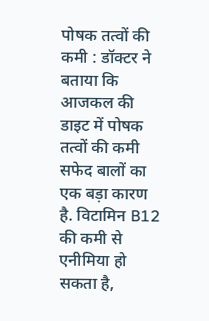पोषक तत्वों की कमी : डॉक्टर ने बताया कि आजकल की डाइट में पोषक तत्वों की कमी सफेद बालों का एक बड़ा कारण है. विटामिन B12 की कमी से एनीमिया हो सकता है,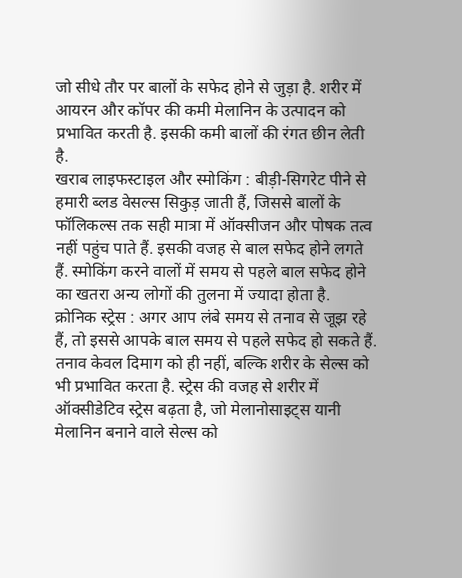जो सीधे तौर पर बालों के सफेद होने से जुड़ा है. शरीर में आयरन और कॉपर की कमी मेलानिन के उत्पादन को प्रभावित करती है. इसकी कमी बालों की रंगत छीन लेती है.
खराब लाइफस्टाइल और स्मोकिंग : बीड़ी-सिगरेट पीने से हमारी ब्लड वेसल्स सिकुड़ जाती हैं, जिससे बालों के फॉलिकल्स तक सही मात्रा में ऑक्सीजन और पोषक तत्व नहीं पहुंच पाते हैं. इसकी वजह से बाल सफेद होने लगते हैं. स्मोकिंग करने वालों में समय से पहले बाल सफेद होने का खतरा अन्य लोगों की तुलना में ज्यादा होता है.
क्रोनिक स्ट्रेस : अगर आप लंबे समय से तनाव से जूझ रहे हैं, तो इससे आपके बाल समय से पहले सफेद हो सकते हैं. तनाव केवल दिमाग को ही नहीं, बल्कि शरीर के सेल्स को भी प्रभावित करता है. स्ट्रेस की वजह से शरीर में ऑक्सीडेटिव स्ट्रेस बढ़ता है, जो मेलानोसाइट्स यानी मेलानिन बनाने वाले सेल्स को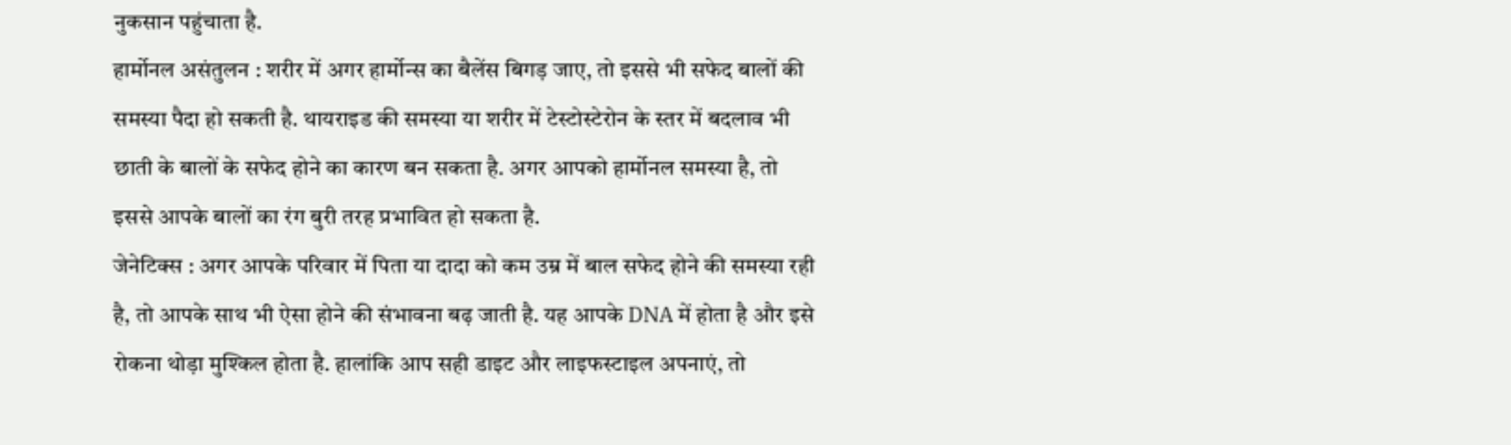नुकसान पहुंचाता है.
हार्मोनल असंतुलन : शरीर में अगर हार्मोन्स का बैलेंस बिगड़ जाए, तो इससे भी सफेद बालों की समस्या पैदा हो सकती है. थायराइड की समस्या या शरीर में टेस्टोस्टेरोन के स्तर में बदलाव भी छाती के बालों के सफेद होने का कारण बन सकता है. अगर आपको हार्मोनल समस्या है, तो इससे आपके बालों का रंग बुरी तरह प्रभावित हो सकता है.
जेनेटिक्स : अगर आपके परिवार में पिता या दादा को कम उम्र में बाल सफेद होने की समस्या रही है, तो आपके साथ भी ऐसा होने की संभावना बढ़ जाती है. यह आपके DNA में होता है और इसे रोकना थोड़ा मुश्किल होता है. हालांकि आप सही डाइट और लाइफस्टाइल अपनाएं, तो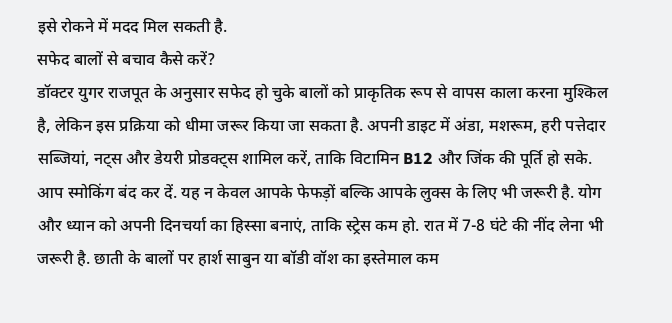इसे रोकने में मदद मिल सकती है.
सफेद बालों से बचाव कैसे करें?
डॉक्टर युगर राजपूत के अनुसार सफेद हो चुके बालों को प्राकृतिक रूप से वापस काला करना मुश्किल है, लेकिन इस प्रक्रिया को धीमा जरूर किया जा सकता है. अपनी डाइट में अंडा, मशरूम, हरी पत्तेदार सब्जियां, नट्स और डेयरी प्रोडक्ट्स शामिल करें, ताकि विटामिन B12 और जिंक की पूर्ति हो सके. आप स्मोकिंग बंद कर दें. यह न केवल आपके फेफड़ों बल्कि आपके लुक्स के लिए भी जरूरी है. योग और ध्यान को अपनी दिनचर्या का हिस्सा बनाएं, ताकि स्ट्रेस कम हो. रात में 7-8 घंटे की नींद लेना भी जरूरी है. छाती के बालों पर हार्श साबुन या बॉडी वॉश का इस्तेमाल कम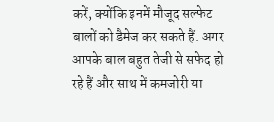करें, क्योंकि इनमें मौजूद सल्फेट बालों को डैमेज कर सकते हैं. अगर आपके बाल बहुत तेजी से सफेद हो रहे हैं और साथ में कमजोरी या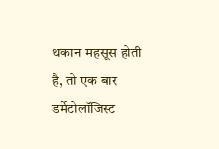थकान महसूस होती है, तो एक बार डर्मेटोलॉजिस्ट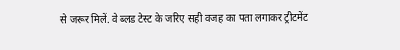से जरूर मिलें. वे ब्लड टेस्ट के जरिए सही वजह का पता लगाकर ट्रीटमेंट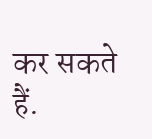कर सकते हैं.